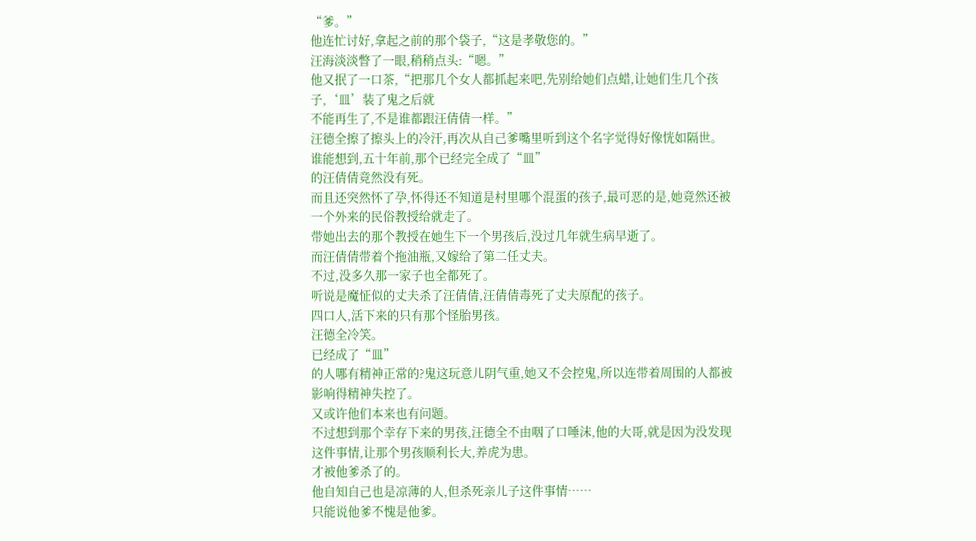“爹。”
他连忙讨好,拿起之前的那个袋子,“这是孝敬您的。”
汪海淡淡瞥了一眼,稍稍点头:“嗯。”
他又抿了一口茶,“把那几个女人都抓起来吧,先别给她们点蜡,让她们生几个孩子,‘皿’装了鬼之后就
不能再生了,不是谁都跟汪倩倩一样。”
汪德全擦了擦头上的冷汗,再次从自己爹嘴里听到这个名字觉得好像恍如隔世。
谁能想到,五十年前,那个已经完全成了“皿”
的汪倩倩竟然没有死。
而且还突然怀了孕,怀得还不知道是村里哪个混蛋的孩子,最可恶的是,她竟然还被一个外来的民俗教授给就走了。
带她出去的那个教授在她生下一个男孩后,没过几年就生病早逝了。
而汪倩倩带着个拖油瓶,又嫁给了第二任丈夫。
不过,没多久那一家子也全都死了。
听说是魔怔似的丈夫杀了汪倩倩,汪倩倩毒死了丈夫原配的孩子。
四口人,活下来的只有那个怪胎男孩。
汪德全冷笑。
已经成了“皿”
的人哪有精神正常的?鬼这玩意儿阴气重,她又不会控鬼,所以连带着周围的人都被影响得精神失控了。
又或许他们本来也有问题。
不过想到那个幸存下来的男孩,汪德全不由咽了口唾沫,他的大哥,就是因为没发现这件事情,让那个男孩顺利长大,养虎为患。
才被他爹杀了的。
他自知自己也是凉薄的人,但杀死亲儿子这件事情……
只能说他爹不愧是他爹。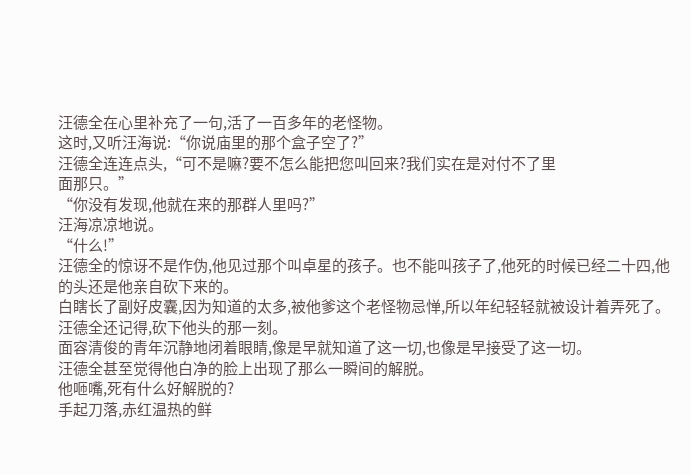汪德全在心里补充了一句,活了一百多年的老怪物。
这时,又听汪海说:“你说庙里的那个盒子空了?”
汪德全连连点头,“可不是嘛?要不怎么能把您叫回来?我们实在是对付不了里
面那只。”
“你没有发现,他就在来的那群人里吗?”
汪海凉凉地说。
“什么!”
汪德全的惊讶不是作伪,他见过那个叫卓星的孩子。也不能叫孩子了,他死的时候已经二十四,他的头还是他亲自砍下来的。
白瞎长了副好皮囊,因为知道的太多,被他爹这个老怪物忌惮,所以年纪轻轻就被设计着弄死了。
汪德全还记得,砍下他头的那一刻。
面容清俊的青年沉静地闭着眼睛,像是早就知道了这一切,也像是早接受了这一切。
汪德全甚至觉得他白净的脸上出现了那么一瞬间的解脱。
他咂嘴,死有什么好解脱的?
手起刀落,赤红温热的鲜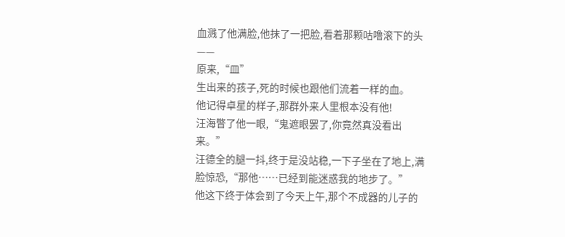血溅了他满脸,他抹了一把脸,看着那颗咕噜滚下的头——
原来,“皿”
生出来的孩子,死的时候也跟他们流着一样的血。
他记得卓星的样子,那群外来人里根本没有他!
汪海瞥了他一眼,“鬼遮眼罢了,你竟然真没看出来。”
汪德全的腿一抖,终于是没站稳,一下子坐在了地上,满脸惊恐,“那他……已经到能迷惑我的地步了。”
他这下终于体会到了今天上午,那个不成器的儿子的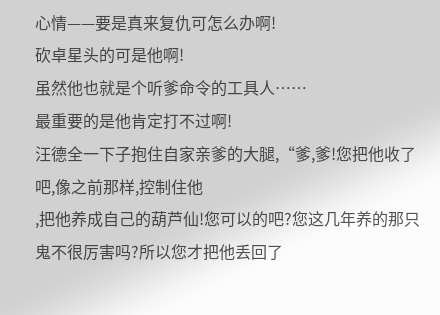心情——要是真来复仇可怎么办啊!
砍卓星头的可是他啊!
虽然他也就是个听爹命令的工具人……
最重要的是他肯定打不过啊!
汪德全一下子抱住自家亲爹的大腿,“爹,爹!您把他收了吧,像之前那样,控制住他
,把他养成自己的葫芦仙!您可以的吧?您这几年养的那只鬼不很厉害吗?所以您才把他丢回了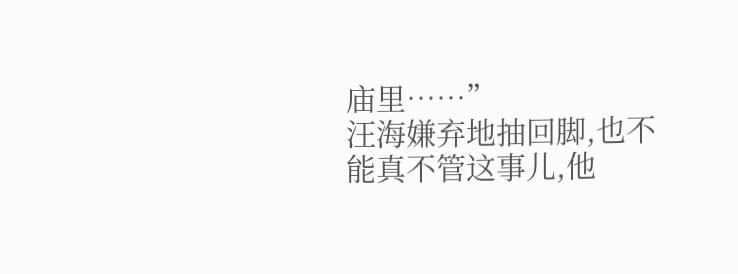庙里……”
汪海嫌弃地抽回脚,也不能真不管这事儿,他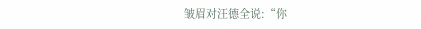皱眉对汪德全说:“你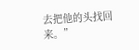去把他的头找回来。”